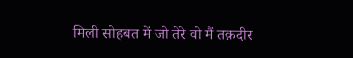मिली सोहबत में जो तेरे वो मैं तक़दीर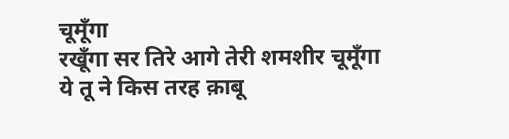चूमूँगा
रखूँगा सर तिरे आगे तेरी शमशीर चूमूँगा
ये तू ने किस तरह क़ाबू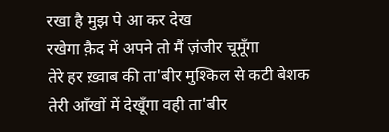रखा है मुझ पे आ कर देख
रखेगा क़ैद में अपने तो मैं ज़ंजीर चूमूँगा
तेरे हर ख़्वाब की ता'बीर मुश्किल से कटी बेशक
तेरी आँखों में देखूँगा वही ता'बीर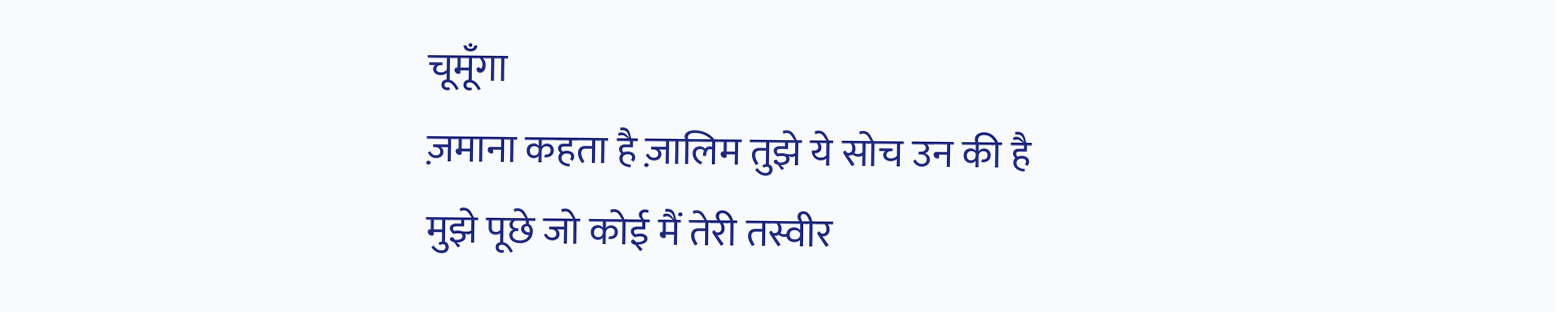चूमूँगा
ज़माना कहता है ज़ालिम तुझे ये सोच उन की है
मुझे पूछे जो कोई मैं तेरी तस्वीर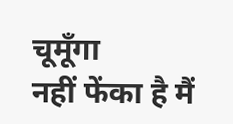चूमूँगा
नहीं फेंका है मैं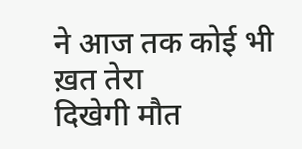ने आज तक कोई भी ख़त तेरा
दिखेगी मौत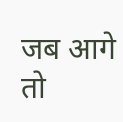जब आगे तो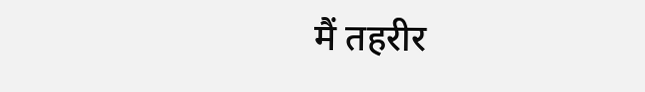मैं तहरीर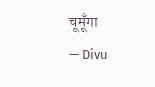चूमूँगा
— Divu